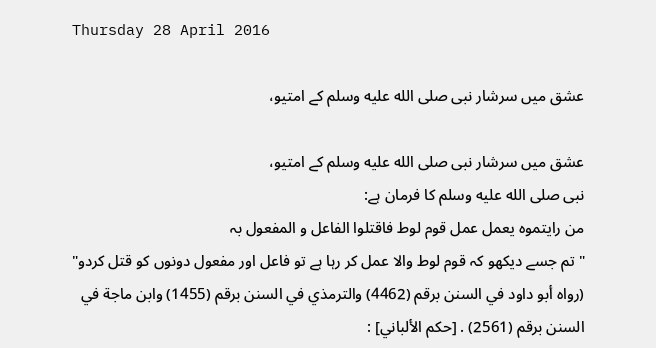Thursday 28 April 2016

عشق میں سرشار نبی صلى الله عليه وسلم کے امتیو،

عشق میں سرشار نبی صلى الله عليه وسلم کے امتیو،
نبی صلى الله عليه وسلم کا فرمان ہے:
من رایتموہ یعمل عمل قوم لوط فاقتلوا الفاعل و المفعول بہ
"تم جسے دیکھو کہ قوم لوط والا عمل کر رہا ہے تو فاعل اور مفعول دونوں کو قتل کردو"
(رواه أبو داود في السنن برقم (4462) والترمذي في السنن برقم (1455) وابن ماجة في السنن برقم (2561) . [حكم الألباني] :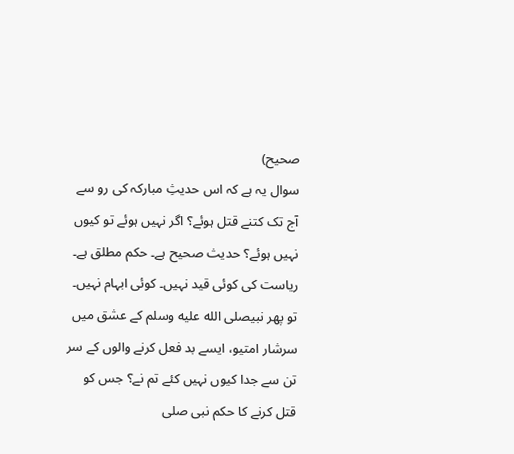صحيح)
سوال یہ ہے کہ اس حدیثِ مبارکہ کی رو سے آج تک کتنے قتل ہوئے؟ اگر نہیں ہوئے تو کیوں نہیں ہوئے؟ حدیث صحیح ہے۔ حکم مطلق ہے۔ ریاست کی کوئی قید نہیں۔ کوئی ابہام نہیں۔  تو پھر نبیصلى الله عليه وسلم کے عشق میں سرشار امتیو، ایسے بد فعل کرنے والوں کے سر تن سے جدا کیوں نہیں کئے تم نے؟ جس کو قتل کرنے کا حکم نبی صلى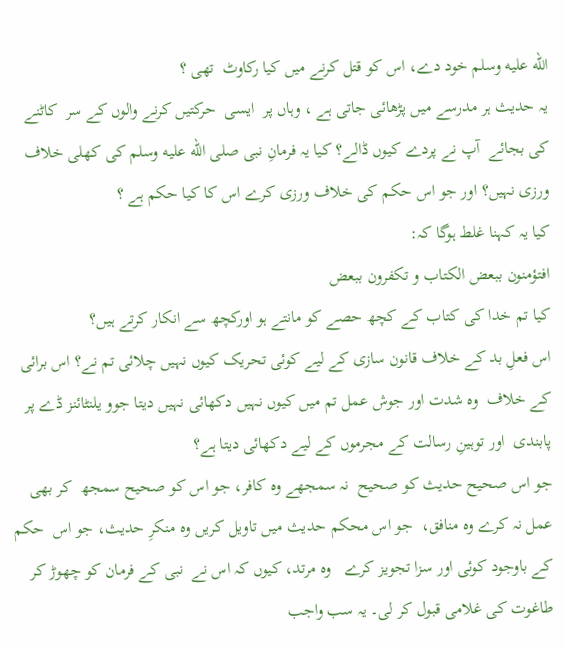الله عليه وسلم خود دے، اس کو قتل کرنے میں کیا رکاوٹ  تھی ؟
یہ حدیث ہر مدرسے میں پڑھائی جاتی ہے ، وہاں پر  ایسی  حرکتیں کرنے والوں کے سر  کاٹنے کی بجائے  آپ نے پردے کیوں ڈالے؟ کیا یہ فرمانِ نبی صلى الله عليه وسلم کی کھلی خلاف ورزی نہیں؟ اور جو اس حکم کی خلاف ورزی کرے اس کا کیا حکم ہے ؟
کیا یہ کہنا غلط ہوگا کہ:
افتؤمنون ببعض الکتاب و تکفرون ببعض
کیا تم خدا کی کتاب کے کچھ حصے کو مانتے ہو اورکچھ سے انکار کرتے ہیں؟
اس فعلِ بد کے خلاف قانون سازی کے لیے کوئی تحریک کیوں نہیں چلائی تم نے؟ اس برائی کے خلاف  وہ شدت اور جوش عمل تم میں کیوں نہیں دکھائی نہیں دیتا جوو یلنٹائنز ڈے پر پابندی  اور توہینِ رسالت کے مجرموں کے لیے دکھائی دیتا ہے؟
جو اس صحیح حدیث کو صحیح  نہ سمجھے وہ کافر، جو اس کو صحیح سمجھ  کر بھی عمل نہ کرے وہ منافق،  جو اس محکم حدیث میں تاویل کریں وہ منکرِ حدیث، جو اس  حکم کے باوجود کوئی اور سزا تجویز کرے   وہ مرتد، کیوں کہ اس نے  نبی کے فرمان کو چھوڑ کر طاغوت کی غلامی قبول کر لی۔ یہ سب واجب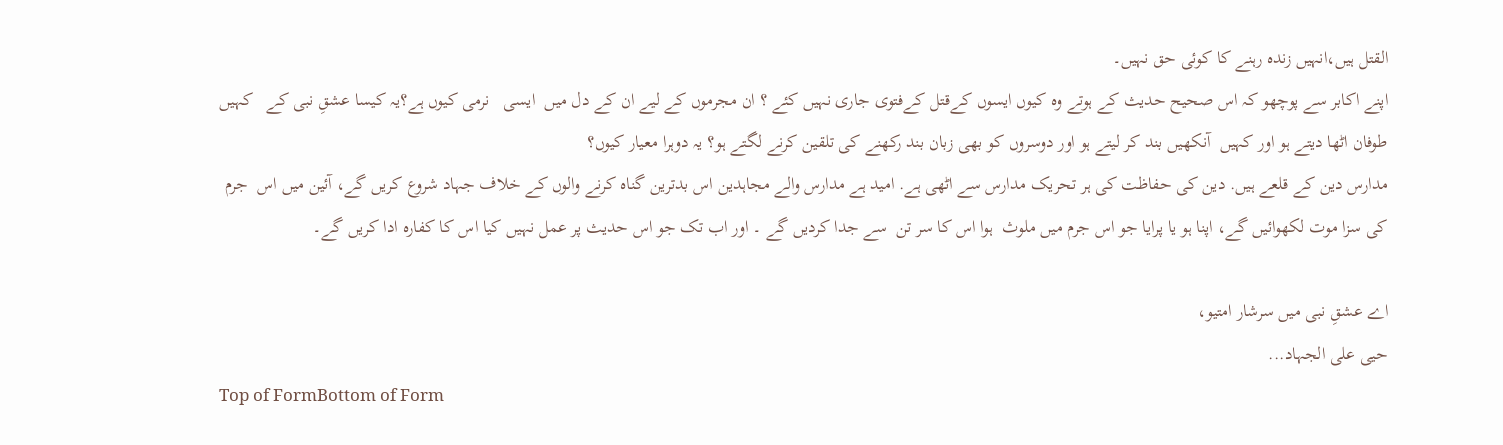القتل ہیں،انہیں زندہ رہنے کا کوئی حق نہیں۔
اپنے اکابر سے پوچھو کہ اس صحیح حدیث کے ہوتے وہ کیوں ایسوں کےقتل کےفتوی جاری نہیں کئے ؟ ان مجرموں کے لیے ان کے دل میں  ایسی   نرمی کیوں ہے؟یہ کیسا عشقِ نبی کے   کہیں  طوفان اٹھا دیتے ہو اور کہیں  آنکھیں بند کر لیتے ہو اور دوسروں کو بھی زبان بند رکھنے کی تلقین کرنے لگتے ہو؟ یہ دوہرا معیار کیوں؟
مدارس دین کے قلعے ہیں. دین کی حفاظت کی ہر تحریک مدارس سے اٹھی ہے. امید ہے مدارس والے مجاہدین اس بدترین گناہ کرنے والوں کے خلاف جہاد شروع کریں گے، آئین میں اس  جرم کی سزا موت لکھوائیں گے، اپنا ہو یا پرایا جو اس جرم میں ملوث  ہوا اس کا سر تن  سے جدا کردیں گے ۔ اور اب تک جو اس حدیث پر عمل نہیں کیا اس کا کفارہ ادا کریں گے۔

اے عشقِ نبی میں سرشار امتیو،
حیی علی الجہاد...
Top of FormBottom of Form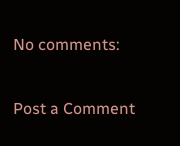No comments:

Post a Comment